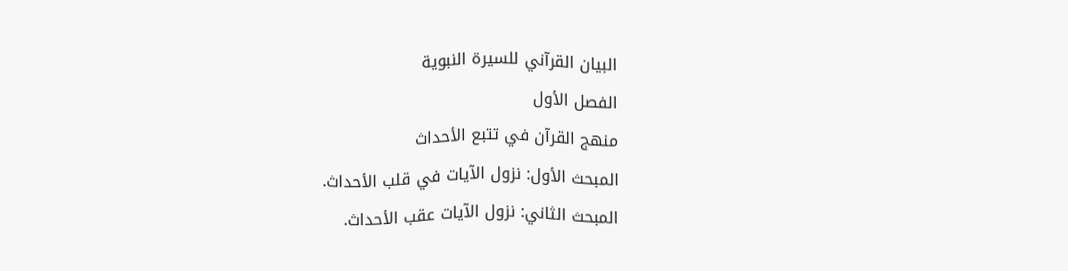البيان القرآني للسيرة النبوية
الفصل الأول
منهج القرآن في تتبع الأحداث
المبحث الأول: نزول الآيات في قلب الأحداث.
المبحث الثاني: نزول الآيات عقب الأحداث.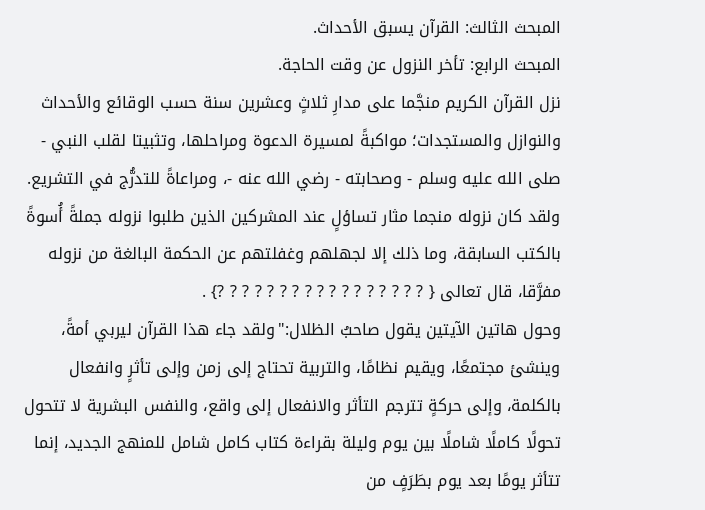المبحث الثالث: القرآن يسبق الأحداث.
المبحث الرابع: تأخر النزول عن وقت الحاجة.
نزل القرآن الكريم منجَّما على مدارِ ثلاثٍ وعشرين سنة حسب الوقائع والأحداث والنوازل والمستجدات؛ مواكبةً لمسيرة الدعوة ومراحلها، وتثبيتا لقلب النبي - صلى الله عليه وسلم - وصحابته - رضي الله عنه -، ومراعاةً للتدرُّج في التشريع.
ولقد كان نزوله منجما مثار تساؤلٍ عند المشركين الذين طلبوا نزوله جملةً أُسوةً بالكتب السابقة، وما ذلك إلا لجهلهم وغفلتهم عن الحكمة البالغة من نزوله مفرَّقا، قال تعالى { ? ? ? ? ? ? ? ? ? ? ? ? ? ? ? ? ?} .
وحول هاتين الآيتين يقول صاحبُ الظلال:"ولقد جاء هذا القرآن ليربي أمةً، وينشئ مجتمعًا، ويقيم نظامًا، والتربية تحتاج إلى زمن وإلى تأثرٍ وانفعال بالكلمة، وإلى حركةٍ تترجم التأثر والانفعال إلى واقع، والنفس البشرية لا تتحول تحولًا كاملًا شاملًا بين يوم وليلة بقراءة كتاب كامل شامل للمنهج الجديد، إنما تتأثر يومًا بعد يوم بطَرَفٍ من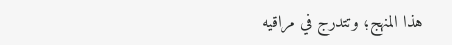هذا المنهج؛ وتتدرج في مراقيه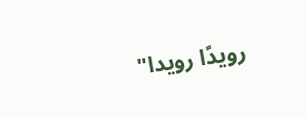رويدًا رويدا"